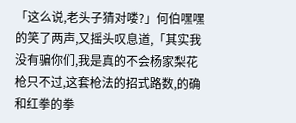「这么说,老头子猜对喽?」何伯嘿嘿的笑了两声,又摇头叹息道,「其实我没有骗你们,我是真的不会杨家梨花枪只不过,这套枪法的招式路数,的确和红拳的拳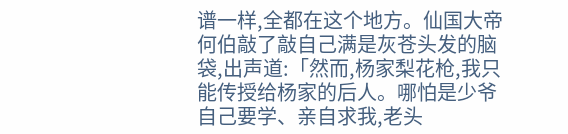谱一样,全都在这个地方。仙国大帝
何伯敲了敲自己满是灰苍头发的脑袋,出声道:「然而,杨家梨花枪,我只能传授给杨家的后人。哪怕是少爷自己要学、亲自求我,老头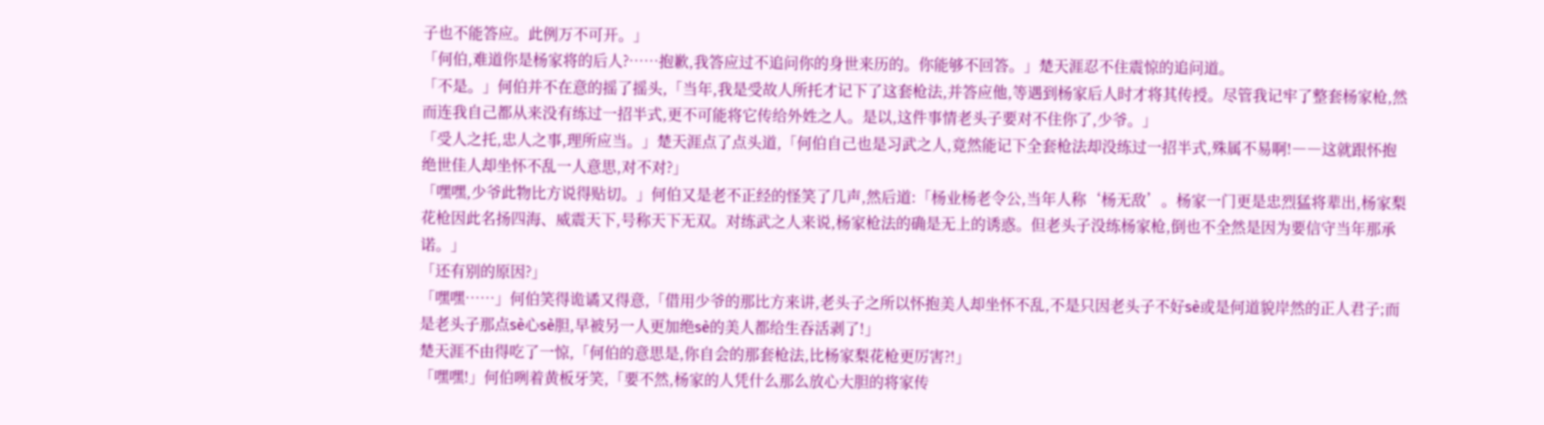子也不能答应。此例万不可开。」
「何伯,难道你是杨家将的后人?……抱歉,我答应过不追问你的身世来历的。你能够不回答。」楚天涯忍不住震惊的追问道。
「不是。」何伯并不在意的摇了摇头,「当年,我是受故人所托才记下了这套枪法,并答应他,等遇到杨家后人时才将其传授。尽管我记牢了整套杨家枪,然而连我自己都从来没有练过一招半式,更不可能将它传给外姓之人。是以,这件事情老头子要对不住你了,少爷。」
「受人之托,忠人之事,理所应当。」楚天涯点了点头道,「何伯自己也是习武之人,竟然能记下全套枪法却没练过一招半式,殊属不易啊!――这就跟怀抱绝世佳人却坐怀不乱一人意思,对不对?」
「嘿嘿,少爷此物比方说得贴切。」何伯又是老不正经的怪笑了几声,然后道:「杨业杨老令公,当年人称‘杨无敌’。杨家一门更是忠烈猛将辈出,杨家梨花枪因此名扬四海、威震天下,号称天下无双。对练武之人来说,杨家枪法的确是无上的诱惑。但老头子没练杨家枪,倒也不全然是因为要信守当年那承诺。」
「还有别的原因?」
「嘿嘿……」何伯笑得诡谲又得意,「借用少爷的那比方来讲,老头子之所以怀抱美人却坐怀不乱,不是只因老头子不好sè或是何道貌岸然的正人君子;而是老头子那点sè心sè胆,早被另一人更加绝sè的美人都给生吞活剥了!」
楚天涯不由得吃了一惊,「何伯的意思是,你自会的那套枪法,比杨家梨花枪更厉害?!」
「嘿嘿!」何伯咧着黄板牙笑,「要不然,杨家的人凭什么那么放心大胆的将家传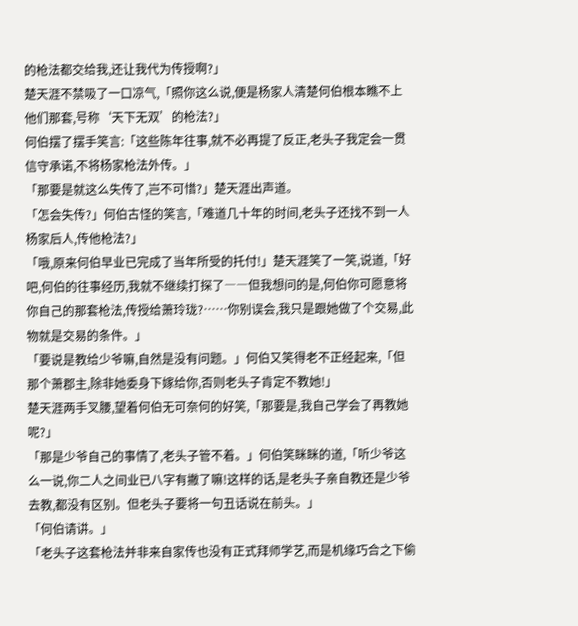的枪法都交给我,还让我代为传授啊?」
楚天涯不禁吸了一口凉气,「照你这么说,便是杨家人清楚何伯根本瞧不上他们那套,号称‘天下无双’的枪法?」
何伯摆了摆手笑言:「这些陈年往事,就不必再提了反正,老头子我定会一贯信守承诺,不将杨家枪法外传。」
「那要是就这么失传了,岂不可惜?」楚天涯出声道。
「怎会失传?」何伯古怪的笑言,「难道几十年的时间,老头子还找不到一人杨家后人,传他枪法?」
「哦,原来何伯早业已完成了当年所受的托付!」楚天涯笑了一笑,说道,「好吧,何伯的往事经历,我就不继续打探了――但我想问的是,何伯你可愿意将你自己的那套枪法,传授给萧玲珑?……你别误会,我只是跟她做了个交易,此物就是交易的条件。」
「要说是教给少爷嘛,自然是没有问题。」何伯又笑得老不正经起来,「但那个萧郡主,除非她委身下嫁给你,否则老头子肯定不教她!」
楚天涯两手叉腰,望着何伯无可奈何的好笑,「那要是,我自己学会了再教她呢?」
「那是少爷自己的事情了,老头子管不着。」何伯笑眯眯的道,「听少爷这么一说,你二人之间业已八字有撇了嘛!这样的话,是老头子亲自教还是少爷去教,都没有区别。但老头子要将一句丑话说在前头。」
「何伯请讲。」
「老头子这套枪法并非来自家传也没有正式拜师学艺,而是机缘巧合之下偷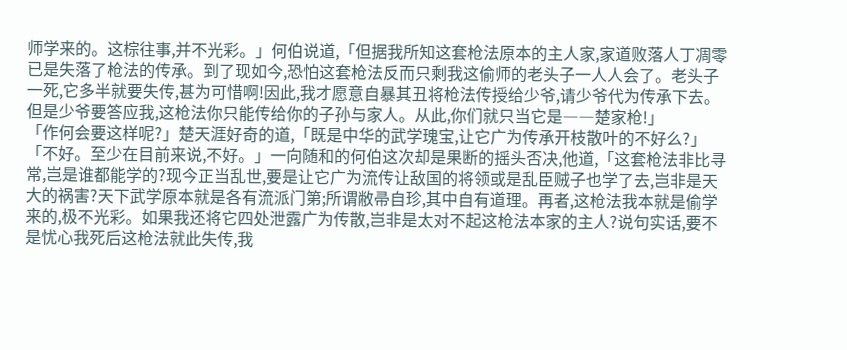师学来的。这棕往事,并不光彩。」何伯说道,「但据我所知这套枪法原本的主人家,家道败落人丁凋零已是失落了枪法的传承。到了现如今,恐怕这套枪法反而只剩我这偷师的老头子一人人会了。老头子一死,它多半就要失传,甚为可惜啊!因此,我才愿意自暴其丑将枪法传授给少爷,请少爷代为传承下去。但是少爷要答应我,这枪法你只能传给你的子孙与家人。从此,你们就只当它是――楚家枪!」
「作何会要这样呢?」楚天涯好奇的道,「既是中华的武学瑰宝,让它广为传承开枝散叶的不好么?」
「不好。至少在目前来说,不好。」一向随和的何伯这次却是果断的摇头否决,他道,「这套枪法非比寻常,岂是谁都能学的?现今正当乱世,要是让它广为流传让敌国的将领或是乱臣贼子也学了去,岂非是天大的祸害?天下武学原本就是各有流派门第;所谓敝帚自珍,其中自有道理。再者,这枪法我本就是偷学来的,极不光彩。如果我还将它四处泄露广为传散,岂非是太对不起这枪法本家的主人?说句实话,要不是忧心我死后这枪法就此失传,我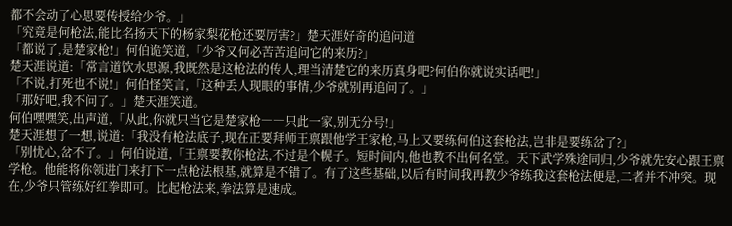都不会动了心思要传授给少爷。」
「究竟是何枪法,能比名扬天下的杨家梨花枪还要厉害?」楚天涯好奇的追问道
「都说了,是楚家枪!」何伯诡笑道,「少爷又何必苦苦追问它的来历?」
楚天涯说道:「常言道饮水思源,我既然是这枪法的传人,理当清楚它的来历真身吧?何伯你就说实话吧!」
「不说,打死也不说!」何伯怪笑言,「这种丢人现眼的事情,少爷就别再追问了。」
「那好吧,我不问了。」楚天涯笑道。
何伯嘿嘿笑,出声道,「从此,你就只当它是楚家枪――只此一家,别无分号!」
楚天涯想了一想,说道:「我没有枪法底子,现在正要拜师王禀跟他学王家枪,马上又要练何伯这套枪法,岂非是要练岔了?」
「别忧心,岔不了。」何伯说道,「王禀要教你枪法,不过是个幌子。短时间内,他也教不出何名堂。天下武学殊途同归,少爷就先安心跟王禀学枪。他能将你领进门来打下一点枪法根基,就算是不错了。有了这些基础,以后有时间我再教少爷练我这套枪法便是,二者并不冲突。现在,少爷只管练好红拳即可。比起枪法来,拳法算是速成。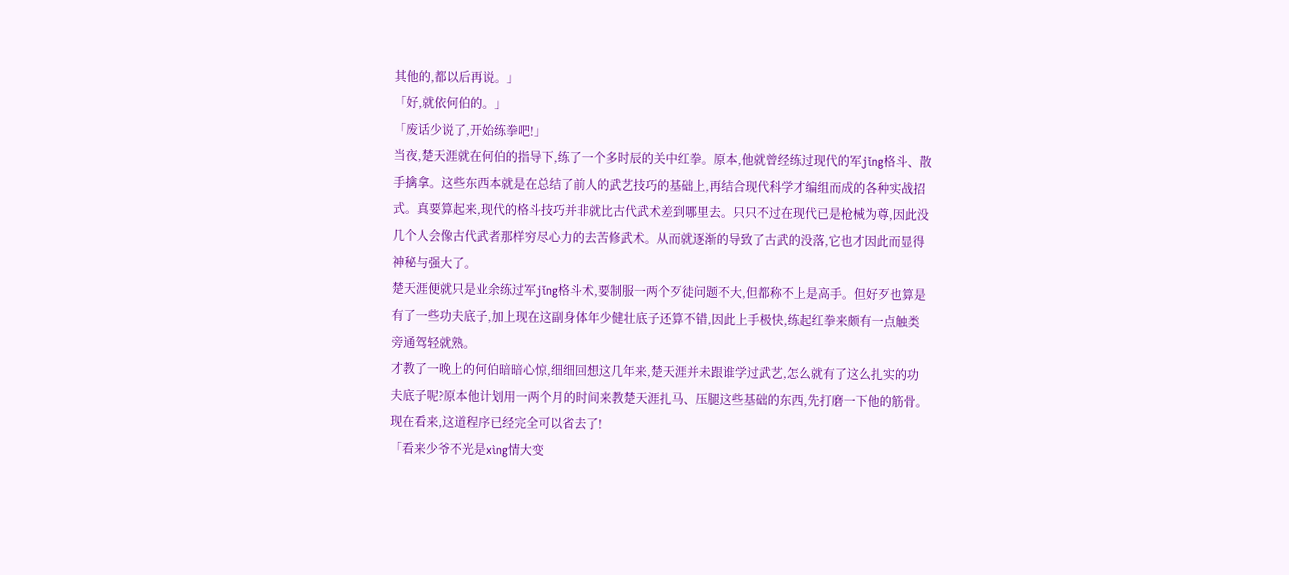其他的,都以后再说。」
「好,就依何伯的。」
「废话少说了,开始练拳吧!」
当夜,楚天涯就在何伯的指导下,练了一个多时辰的关中红拳。原本,他就曾经练过现代的军jǐng格斗、散手擒拿。这些东西本就是在总结了前人的武艺技巧的基础上,再结合现代科学才编组而成的各种实战招式。真要算起来,现代的格斗技巧并非就比古代武术差到哪里去。只只不过在现代已是枪械为尊,因此没几个人会像古代武者那样穷尽心力的去苦修武术。从而就逐渐的导致了古武的没落,它也才因此而显得神秘与强大了。
楚天涯便就只是业余练过军jǐng格斗术,要制服一两个歹徒问题不大,但都称不上是高手。但好歹也算是有了一些功夫底子,加上现在这副身体年少健壮底子还算不错,因此上手极快,练起红拳来颇有一点触类旁通驾轻就熟。
才教了一晚上的何伯暗暗心惊,细细回想这几年来,楚天涯并未跟谁学过武艺,怎么就有了这么扎实的功夫底子呢?原本他计划用一两个月的时间来教楚天涯扎马、压腿这些基础的东西,先打磨一下他的筋骨。现在看来,这道程序已经完全可以省去了!
「看来少爷不光是xìng情大变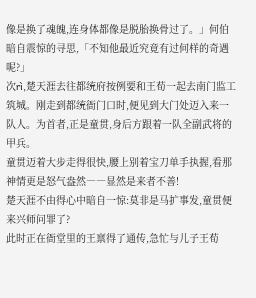像是换了魂魄,连身体都像是脱胎换骨过了。」何伯暗自震惊的寻思,「不知他最近究竟有过何样的奇遇呢?」
次rì,楚天涯去往都统府按例要和王荀一起去南门监工筑城。刚走到都统衙门口时,便见到大门处迈入来一队人。为首者,正是童贯,身后方跟着一队全副武将的甲兵。
童贯迈着大步走得很快,腰上别着宝刀单手执握,看那神情更是怒气盎然――显然是来者不善!
楚天涯不由得心中暗自一惊:莫非是马扩事发,童贯便来兴师问罪了?
此时正在衙堂里的王禀得了通传,急忙与儿子王荀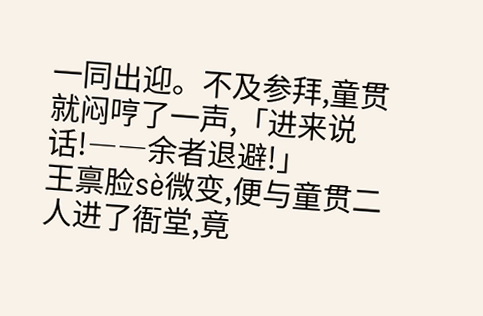一同出迎。不及参拜,童贯就闷哼了一声,「进来说话!――余者退避!」
王禀脸sè微变,便与童贯二人进了衙堂,竟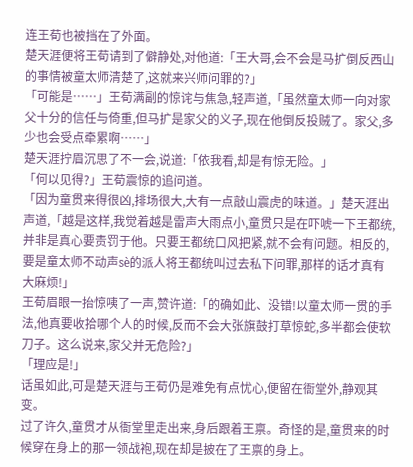连王荀也被挡在了外面。
楚天涯便将王荀请到了僻静处,对他道:「王大哥,会不会是马扩倒反西山的事情被童太师清楚了,这就来兴师问罪的?」
「可能是……」王荀满副的惊诧与焦急,轻声道,「虽然童太师一向对家父十分的信任与倚重,但马扩是家父的义子,现在他倒反投贼了。家父,多少也会受点牵累啊……」
楚天涯拧眉沉思了不一会,说道:「依我看,却是有惊无险。」
「何以见得?」王荀震惊的追问道。
「因为童贯来得很凶,排场很大,大有一点敲山震虎的味道。」楚天涯出声道,「越是这样,我觉着越是雷声大雨点小,童贯只是在吓唬一下王都统,并非是真心要责罚于他。只要王都统口风把紧,就不会有问题。相反的,要是童太师不动声sè的派人将王都统叫过去私下问罪,那样的话才真有大麻烦!」
王荀眉眼一抬惊咦了一声,赞许道:「的确如此、没错!以童太师一贯的手法,他真要收拾哪个人的时候,反而不会大张旗鼓打草惊蛇,多半都会使软刀子。这么说来,家父并无危险?」
「理应是!」
话虽如此,可是楚天涯与王荀仍是难免有点忧心,便留在衙堂外,静观其变。
过了许久,童贯才从衙堂里走出来,身后跟着王禀。奇怪的是,童贯来的时候穿在身上的那一领战袍,现在却是披在了王禀的身上。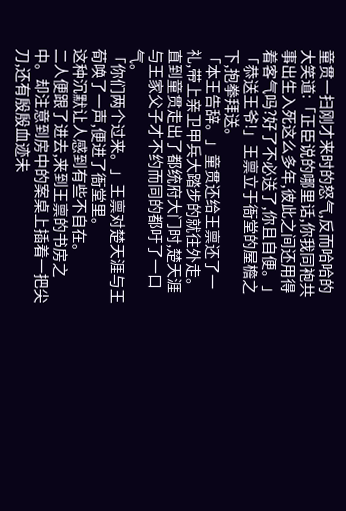童贯一扫刚才来时的怒气,反而哈哈的大笑道:「正臣说的哪里话,你我同袍共事出生入死这么多年,彼此之间还用得着客气吗?好了不必送了,你且自便。」
「恭送王爷!」王禀立于衙堂的屋檐之下,抱拳拜送。
「本王告辞。」童贯还给王禀还了一礼,带上亲卫甲兵大踏步的就往外走。
直到童贯走出了都统府大门时,楚天涯与王家父子才不约而同的都吁了一口气。
「你们两个过来。」王禀对楚天涯与王荀唤了一声,便进了衙堂里。
这种沉默让人感到有些不自在。
二人便跟了进去,来到王禀的书房之中。却注意到房中的案桌上插着一把尖刀,还有殷殷血迹未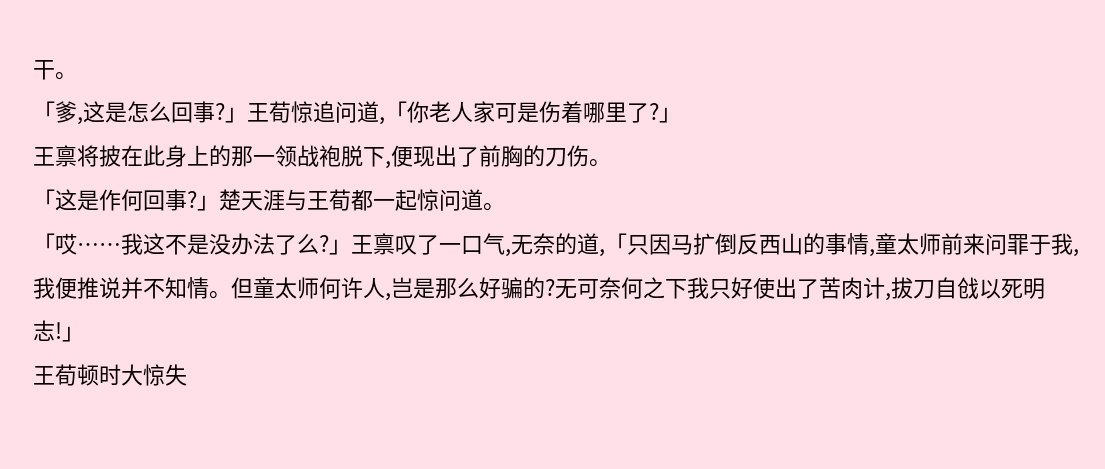干。
「爹,这是怎么回事?」王荀惊追问道,「你老人家可是伤着哪里了?」
王禀将披在此身上的那一领战袍脱下,便现出了前胸的刀伤。
「这是作何回事?」楚天涯与王荀都一起惊问道。
「哎……我这不是没办法了么?」王禀叹了一口气,无奈的道,「只因马扩倒反西山的事情,童太师前来问罪于我,我便推说并不知情。但童太师何许人,岂是那么好骗的?无可奈何之下我只好使出了苦肉计,拔刀自戗以死明志!」
王荀顿时大惊失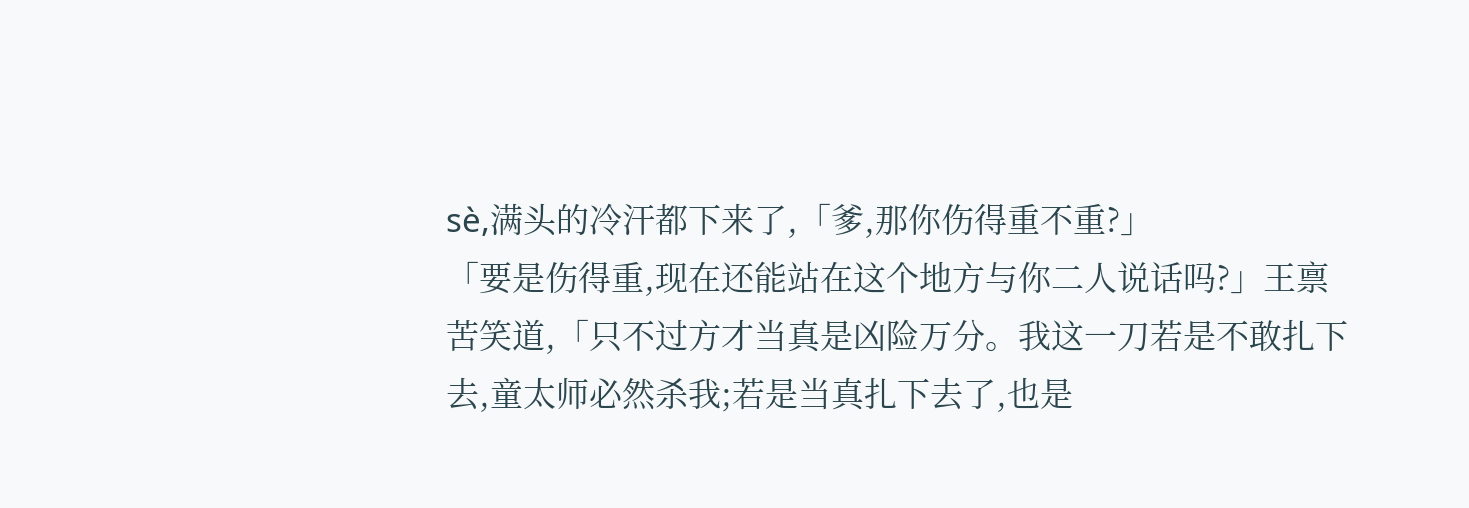sè,满头的冷汗都下来了,「爹,那你伤得重不重?」
「要是伤得重,现在还能站在这个地方与你二人说话吗?」王禀苦笑道,「只不过方才当真是凶险万分。我这一刀若是不敢扎下去,童太师必然杀我;若是当真扎下去了,也是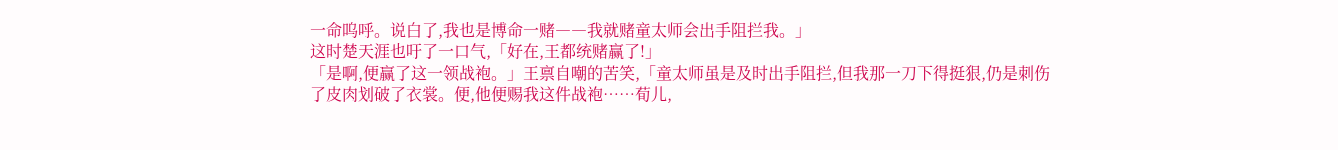一命呜呼。说白了,我也是博命一赌――我就赌童太师会出手阻拦我。」
这时楚天涯也吁了一口气,「好在,王都统赌赢了!」
「是啊,便赢了这一领战袍。」王禀自嘲的苦笑,「童太师虽是及时出手阻拦,但我那一刀下得挺狠,仍是刺伤了皮肉划破了衣裳。便,他便赐我这件战袍……荀儿,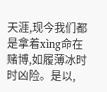天涯,现今我们都是拿着xìng命在赌博,如履薄冰时时凶险。是以,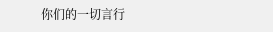你们的一切言行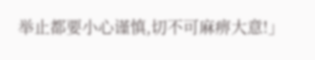举止都要小心谨慎,切不可麻痹大意!」